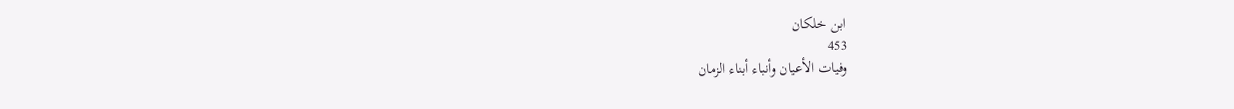ابن خلكان
453
وفيات الأعيان وأنباء أبناء الزمان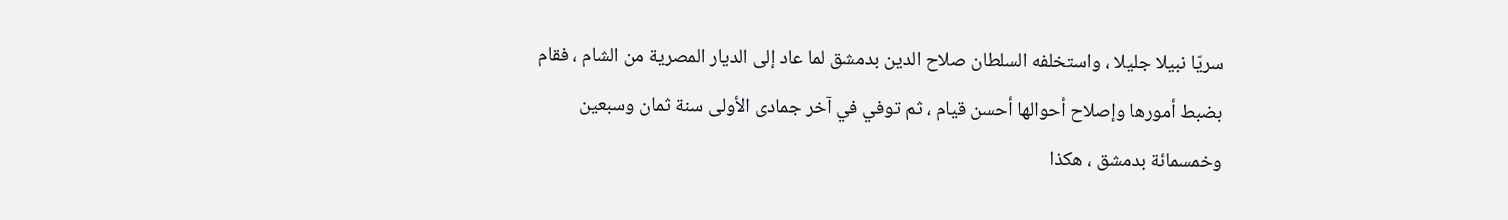سريّا نبيلا جليلا ، واستخلفه السلطان صلاح الدين بدمشق لما عاد إلى الديار المصرية من الشام ، فقام بضبط أمورها وإصلاح أحوالها أحسن قيام ، ثم توفي في آخر جمادى الأولى سنة ثمان وسبعين وخمسمائة بدمشق ، هكذا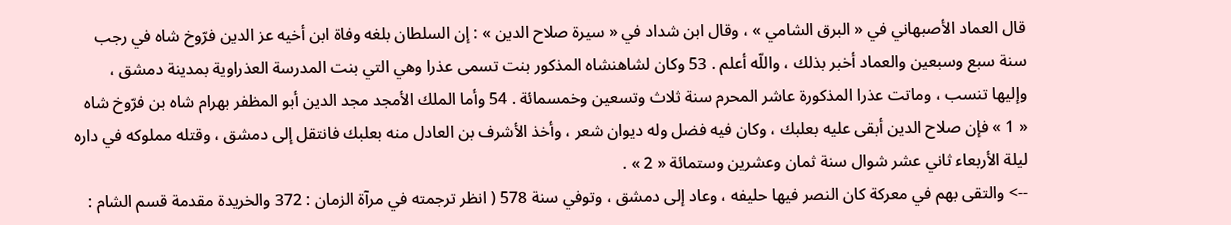قال العماد الأصبهاني في « البرق الشامي » ، وقال ابن شداد في « سيرة صلاح الدين » : إن السلطان بلغه وفاة ابن أخيه عز الدين فرّوخ شاه في رجب سنة سبع وسبعين والعماد أخبر بذلك ، واللّه أعلم . 53 وكان لشاهنشاه المذكور بنت تسمى عذرا وهي التي بنت المدرسة العذراوية بمدينة دمشق ، وإليها تنسب ، وماتت عذرا المذكورة عاشر المحرم سنة ثلاث وتسعين وخمسمائة . 54 وأما الملك الأمجد مجد الدين أبو المظفر بهرام شاه بن فرّوخ شاه « 1 » فإن صلاح الدين أبقى عليه بعلبك ، وكان فيه فضل وله ديوان شعر ، وأخذ الأشرف بن العادل منه بعلبك فانتقل إلى دمشق ، وقتله مملوكه في داره ليلة الأربعاء ثاني عشر شوال سنة ثمان وعشرين وستمائة « 2 » .
--> والتقى بهم في معركة كان النصر فيها حليفه ، وعاد إلى دمشق ، وتوفي سنة 578 ( انظر ترجمته في مرآة الزمان : 372 والخريدة مقدمة قسم الشام :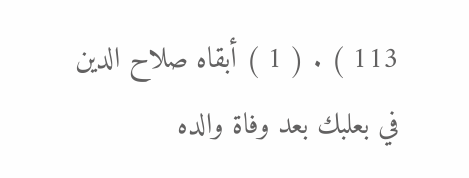113 ) . ( 1 ) أبقاه صلاح الدين في بعلبك بعد وفاة والده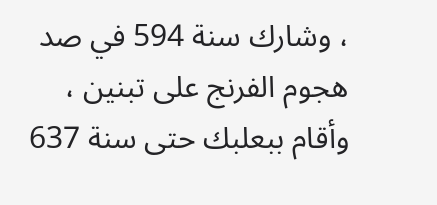، وشارك سنة 594 في صد هجوم الفرنج على تبنين ، وأقام ببعلبك حتى سنة 637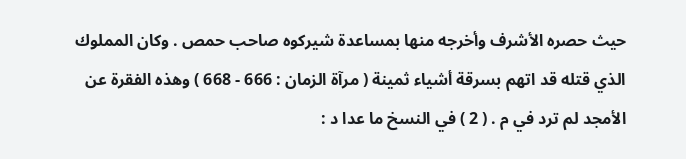حيث حصره الأشرف وأخرجه منها بمساعدة شيركوه صاحب حمص . وكان المملوك الذي قتله قد اتهم بسرقة أشياء ثمينة ( مرآة الزمان : 666 - 668 ) وهذه الفقرة عن الأمجد لم ترد في م . ( 2 ) في النسخ ما عدا د :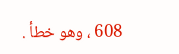608 ، وهو خطأ .